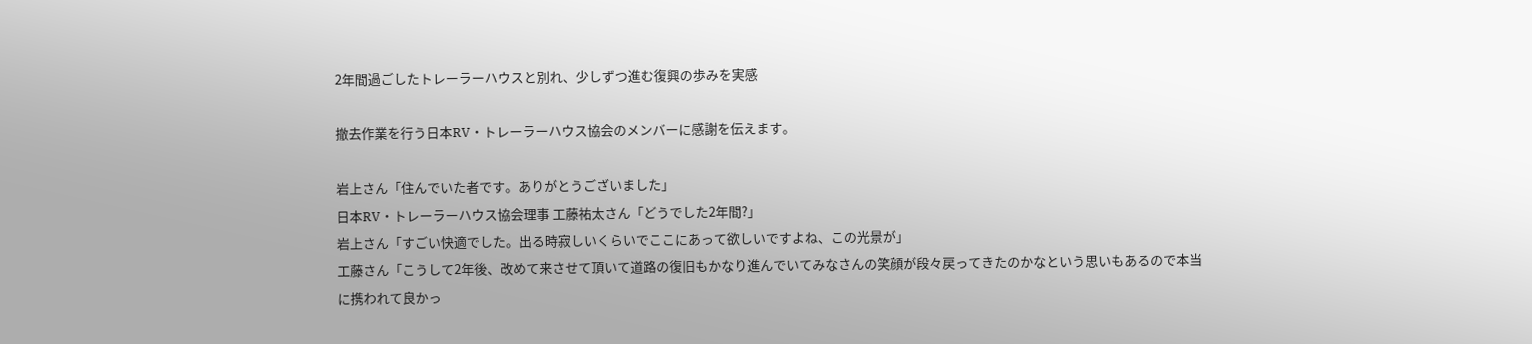2年間過ごしたトレーラーハウスと別れ、少しずつ進む復興の歩みを実感

撤去作業を行う日本RV・トレーラーハウス協会のメンバーに感謝を伝えます。

岩上さん「住んでいた者です。ありがとうございました」
日本RV・トレーラーハウス協会理事 工藤祐太さん「どうでした2年間?」
岩上さん「すごい快適でした。出る時寂しいくらいでここにあって欲しいですよね、この光景が」
工藤さん「こうして2年後、改めて来させて頂いて道路の復旧もかなり進んでいてみなさんの笑顔が段々戻ってきたのかなという思いもあるので本当に携われて良かっ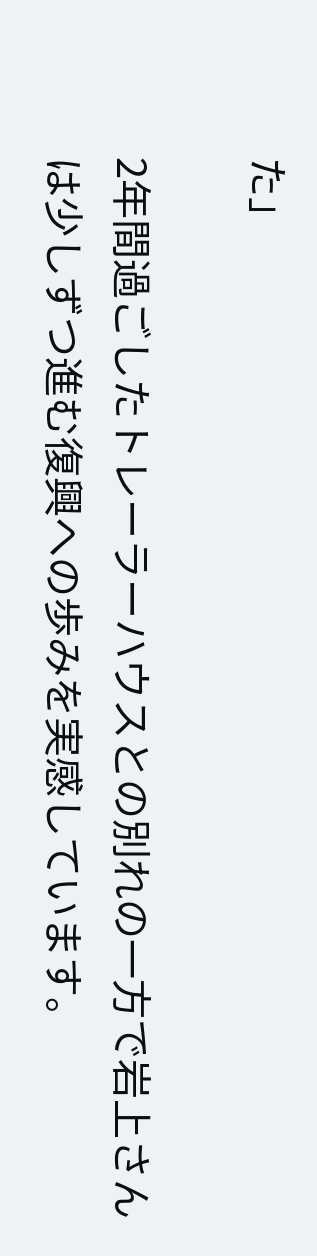た」

2年間過ごしたトレーラーハウスとの別れの一方で岩上さんは少しずつ進む復興への歩みを実感しています。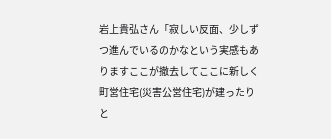岩上貴弘さん「寂しい反面、少しずつ進んでいるのかなという実感もありますここが撤去してここに新しく町営住宅(災害公営住宅)が建ったりと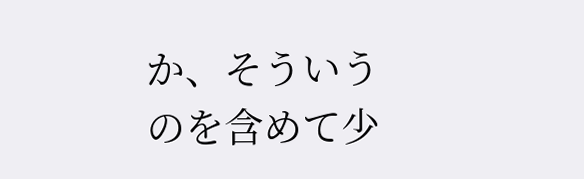か、そういうのを含めて少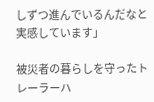しずつ進んでいるんだなと実感しています」

被災者の暮らしを守ったトレーラーハ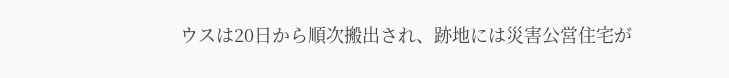ウスは20日から順次搬出され、跡地には災害公営住宅が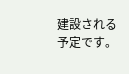建設される予定です。